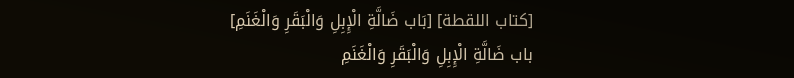[كتاب اللقطة] [بَاب ضَالَّةِ الْإِبِلِ وَالْبَقَرِ وَالْغَنَمِ]
باب ضَالَّةِ الْإِبِلِ وَالْبَقَرِ وَالْغَنَمِ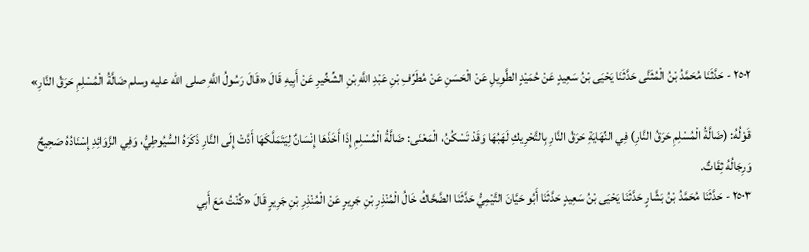٢٥٠٢ - حَدَّثَنَا مُحَمَّدُ بْنُ الْمُثَنَّى حَدَّثَنَا يَحْيَى بْنُ سَعِيدٍ عَنْ حُمَيْدٍ الطَّوِيلِ عَنْ الْحَسَنِ عَنْ مُطَرِّفِ بْنِ عَبْدِ اللَّهِ بْنِ الشِّخِّيرِ عَنْ أَبِيهِ قَالَ «قَالَ رَسُولُ اللَّهِ صلى الله عليه وسلم ضَالَّةُ الْمُسْلِمِ حَرَقُ النَّارِ»

قَوْلُهُ: (ضَالَّةُ الْمُسْلِمِ حَرَقُ النَّارِ) فِي النِّهَايَةِ حَرَقُ النَّارِ بِالتَّحْرِيكِ لَهَبُهَا وَقَدْ تَسْكُنُ، الْمَعْنَى: ضَالَّةُ الْمُسْلِمِ إِذَا أَخَذَهَا إِنْسَانٌ لِيَتَمَلَّكَهَا أَدَّتْ إِلَى النَّارِ ذَكَرَهُ السُّيُوطِيُّ، وَفِي الزَّوَائِدِ إِسْنَادُهُ صَحِيحٌ وَرِجَالُهُ ثِقَاتٌ.
٢٥٠٣ - حَدَّثَنَا مُحَمَّدُ بْنُ بَشَّارٍ حَدَّثَنَا يَحْيَى بْنُ سَعِيدٍ حَدَّثَنَا أَبُو حَيَّانَ التَّيْمِيُّ حَدَّثَنَا الضَّحَّاكُ خَالُ الْمُنْذِرِ بْنِ جَرِيرٍ عَنْ الْمُنْذِرِ بْنِ جَرِيرٍ قَالَ «كُنْتُ مَعَ أَبِي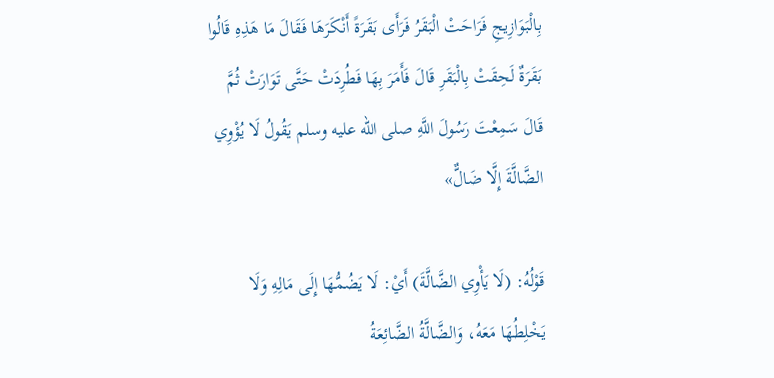بِالْبَوَازِيجِ فَرَاحَتْ الْبَقَرُ فَرَأَى بَقَرَةً أَنْكَرَهَا فَقَالَ مَا هَذِهِ قَالُوا بَقَرَةٌ لَحِقَتْ بِالْبَقَرِ قَالَ فَأَمَرَ بِهَا فَطُرِدَتْ حَتَّى تَوَارَتْ ثُمَّ قَالَ سَمِعْتَ رَسُولَ اللَّهِ صلى الله عليه وسلم يَقُولُ لَا يُؤْوِي الضَّالَّةَ إِلَّا ضَالٌّ»

قَوْلُهُ: (لَا يَأْوِي الضَّالَّةَ) أَيْ: لَا يَضُمُّهَا إِلَى مَالِهِ وَلَا يَخْلِطُهَا مَعَهُ، وَالضَّالَّةُ الضَّائِعَةُ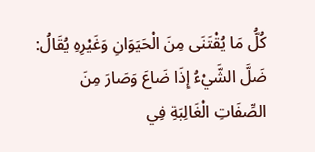كُلُّ مَا يُقْتَنَى مِنَ الْحَيَوَانِ وَغَيْرِهِ يُقَالُ: ضَلَّ الشَّيْءُ إِذَا ضَاعَ وَصَارَ مِنَ الصِّفَاتِ الْغَالِبَةِ فِي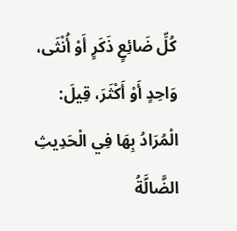كُلِّ ضَائِعٍ ذَكَرٍ أَوْ أُنْثَى، وَاحِدٍ أَوْ أَكْثَرَ، قِيلَ: الْمُرَادُ بِهَا فِي الْحَدِيثِ الضَّالَّةُ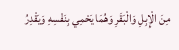مِنَ الْإِبِلِ وَالْبَقَرِ وَهُمَا يَحْمِي بِنَفْسِهِ وَيَقْدِرُ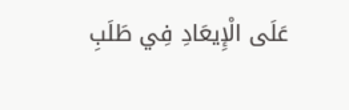عَلَى الْإِيعَادِ فِي طَلَبِ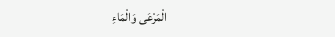الْمَرْعَى وَالْمَاءِ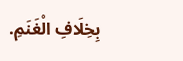بِخِلَافِ الْغَنَمِ.